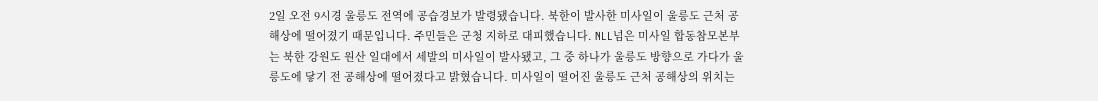2일 오전 9시경 울릉도 전역에 공습경보가 발령됐습니다. 북한이 발사한 미사일이 울릉도 근처 공해상에 떨어졌기 때문입니다. 주민들은 군청 지하로 대피했습니다. NLL넘은 미사일 합동참모본부는 북한 강원도 원산 일대에서 세발의 미사일이 발사됐고, 그 중 하나가 울릉도 방향으로 가다가 울릉도에 닿기 전 공해상에 떨어졌다고 밝혔습니다. 미사일이 떨어진 울릉도 근처 공해상의 위치는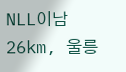NLL이남 26km, 울릉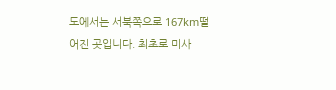도에서는 서북쪽으로 167km떨어진 곳입니다. 최초로 미사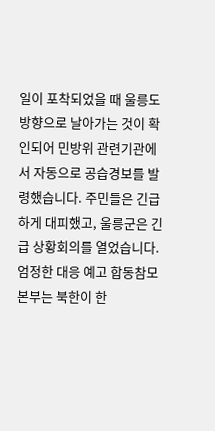일이 포착되었을 때 울릉도 방향으로 날아가는 것이 확인되어 민방위 관련기관에서 자동으로 공습경보를 발령했습니다. 주민들은 긴급하게 대피했고, 울릉군은 긴급 상황회의를 열었습니다. 엄정한 대응 예고 합동참모본부는 북한이 한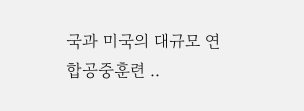국과 미국의 대규모 연합공중훈련 ..